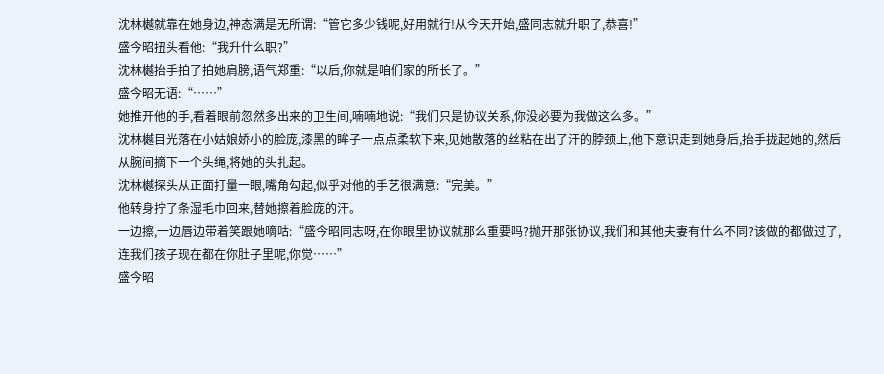沈林樾就靠在她身边,神态满是无所谓:“管它多少钱呢,好用就行!从今天开始,盛同志就升职了,恭喜!”
盛今昭扭头看他:“我升什么职?”
沈林樾抬手拍了拍她肩膀,语气郑重:“以后,你就是咱们家的所长了。”
盛今昭无语:“……”
她推开他的手,看着眼前忽然多出来的卫生间,喃喃地说:“我们只是协议关系,你没必要为我做这么多。”
沈林樾目光落在小姑娘娇小的脸庞,漆黑的眸子一点点柔软下来,见她散落的丝粘在出了汗的脖颈上,他下意识走到她身后,抬手拢起她的,然后从腕间摘下一个头绳,将她的头扎起。
沈林樾探头从正面打量一眼,嘴角勾起,似乎对他的手艺很满意:“完美。”
他转身拧了条湿毛巾回来,替她擦着脸庞的汗。
一边擦,一边唇边带着笑跟她嘀咕:“盛今昭同志呀,在你眼里协议就那么重要吗?抛开那张协议,我们和其他夫妻有什么不同?该做的都做过了,连我们孩子现在都在你肚子里呢,你觉……”
盛今昭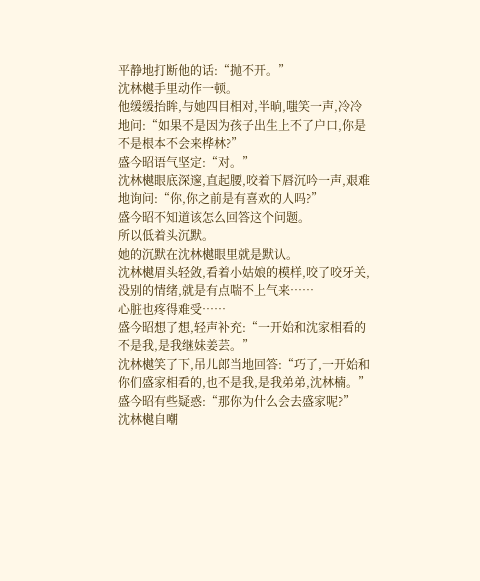平静地打断他的话:“抛不开。”
沈林樾手里动作一顿。
他缓缓抬眸,与她四目相对,半晌,嗤笑一声,冷冷地问:“如果不是因为孩子出生上不了户口,你是不是根本不会来桦林?”
盛今昭语气坚定:“对。”
沈林樾眼底深邃,直起腰,咬着下唇沉吟一声,艰难地询问:“你,你之前是有喜欢的人吗?”
盛今昭不知道该怎么回答这个问题。
所以低着头沉默。
她的沉默在沈林樾眼里就是默认。
沈林樾眉头轻敛,看着小姑娘的模样,咬了咬牙关,没别的情绪,就是有点喘不上气来……
心脏也疼得难受……
盛今昭想了想,轻声补充:“一开始和沈家相看的不是我,是我继妹姜芸。”
沈林樾笑了下,吊儿郎当地回答:“巧了,一开始和你们盛家相看的,也不是我,是我弟弟,沈林楠。”
盛今昭有些疑惑:“那你为什么会去盛家呢?”
沈林樾自嘲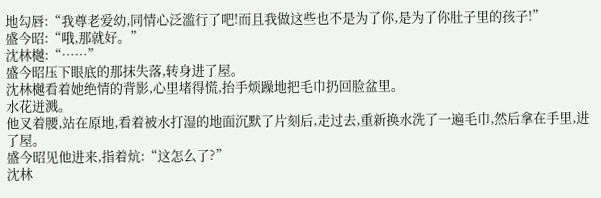地勾唇:“我尊老爱幼,同情心泛滥行了吧!而且我做这些也不是为了你,是为了你肚子里的孩子!”
盛今昭:“哦,那就好。”
沈林樾:“……”
盛今昭压下眼底的那抹失落,转身进了屋。
沈林樾看着她绝情的背影,心里堵得慌,抬手烦躁地把毛巾扔回脸盆里。
水花迸溅。
他叉着腰,站在原地,看着被水打湿的地面沉默了片刻后,走过去,重新换水洗了一遍毛巾,然后拿在手里,进了屋。
盛今昭见他进来,指着炕:“这怎么了?”
沈林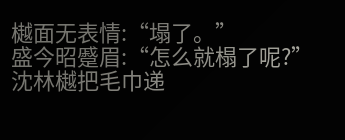樾面无表情:“塌了。”
盛今昭蹙眉:“怎么就榻了呢?”
沈林樾把毛巾递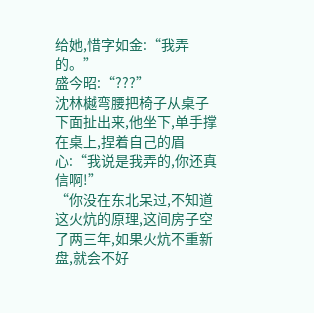给她,惜字如金:“我弄的。”
盛今昭:“???”
沈林樾弯腰把椅子从桌子下面扯出来,他坐下,单手撑在桌上,捏着自己的眉心:“我说是我弄的,你还真信啊!”
“你没在东北呆过,不知道这火炕的原理,这间房子空了两三年,如果火炕不重新盘,就会不好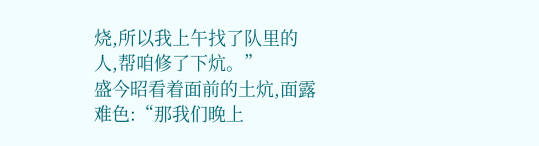烧,所以我上午找了队里的人,帮咱修了下炕。”
盛今昭看着面前的土炕,面露难色:“那我们晚上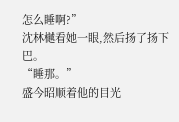怎么睡啊?”
沈林樾看她一眼,然后扬了扬下巴。
“睡那。”
盛今昭顺着他的目光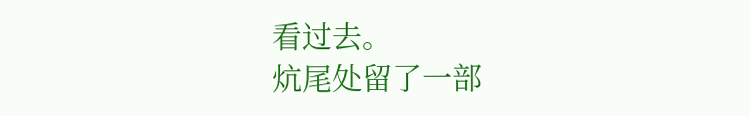看过去。
炕尾处留了一部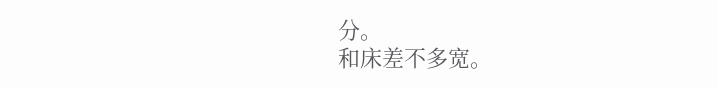分。
和床差不多宽。